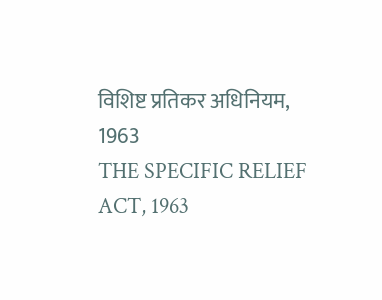विशिष्ट प्रतिकर अधिनियम, 1963
THE SPECIFIC RELIEF ACT, 1963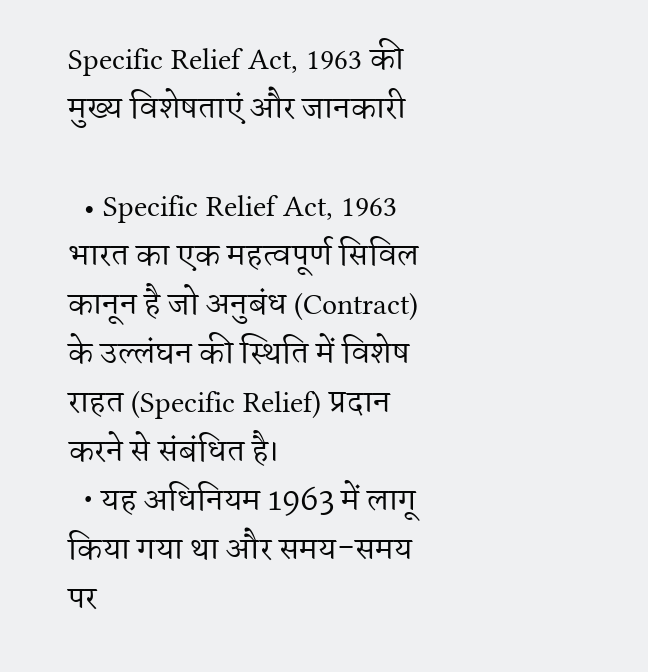Specific Relief Act, 1963 की मुख्य विशेषताएं और जानकारी

  • Specific Relief Act, 1963 भारत का एक महत्वपूर्ण सिविल कानून है जो अनुबंध (Contract) के उल्लंघन की स्थिति में विशेष राहत (Specific Relief) प्रदान करने से संबंधित है।
  • यह अधिनियम 1963 में लागू किया गया था और समय-समय पर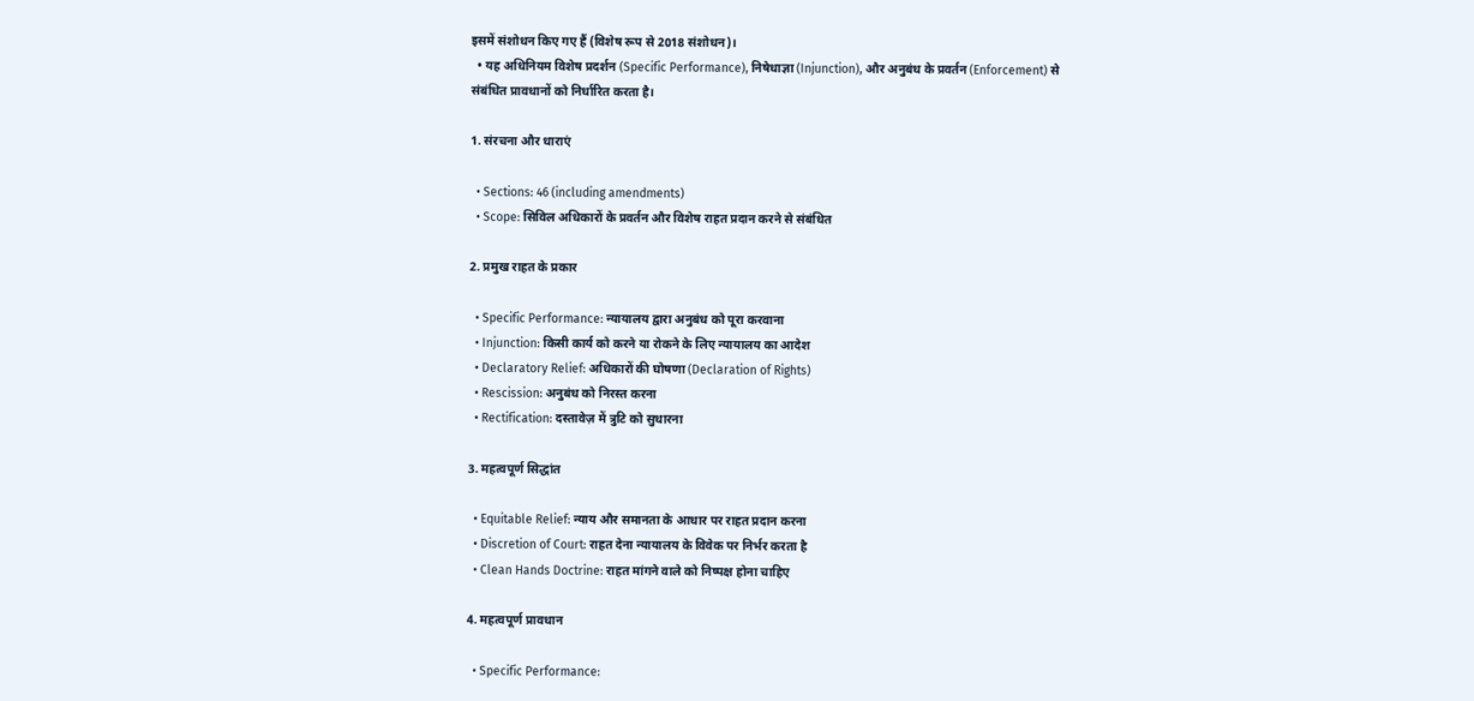इसमें संशोधन किए गए हैं (विशेष रूप से 2018 संशोधन)।
  • यह अधिनियम विशेष प्रदर्शन (Specific Performance), निषेधाज्ञा (Injunction), और अनुबंध के प्रवर्तन (Enforcement) से संबंधित प्रावधानों को निर्धारित करता है।

1. संरचना और धाराएं

  • Sections: 46 (including amendments)
  • Scope: सिविल अधिकारों के प्रवर्तन और विशेष राहत प्रदान करने से संबंधित

2. प्रमुख राहत के प्रकार

  • Specific Performance: न्यायालय द्वारा अनुबंध को पूरा करवाना
  • Injunction: किसी कार्य को करने या रोकने के लिए न्यायालय का आदेश
  • Declaratory Relief: अधिकारों की घोषणा (Declaration of Rights)
  • Rescission: अनुबंध को निरस्त करना
  • Rectification: दस्तावेज़ में त्रुटि को सुधारना

3. महत्वपूर्ण सिद्धांत

  • Equitable Relief: न्याय और समानता के आधार पर राहत प्रदान करना
  • Discretion of Court: राहत देना न्यायालय के विवेक पर निर्भर करता है
  • Clean Hands Doctrine: राहत मांगने वाले को निष्पक्ष होना चाहिए

4. महत्वपूर्ण प्रावधान

  • Specific Performance: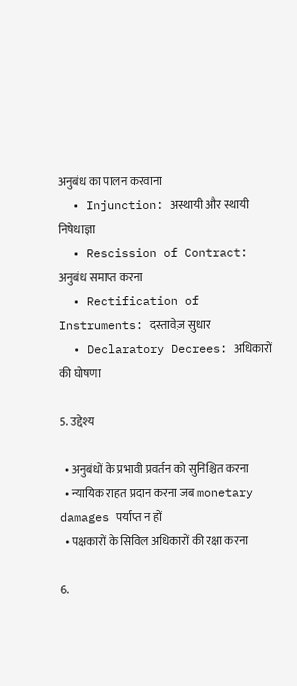अनुबंध का पालन करवाना
  • Injunction: अस्थायी और स्थायी निषेधाज्ञा
  • Rescission of Contract: अनुबंध समाप्त करना
  • Rectification of Instruments: दस्तावेज़ सुधार
  • Declaratory Decrees: अधिकारों की घोषणा

5. उद्देश्य

  • अनुबंधों के प्रभावी प्रवर्तन को सुनिश्चित करना
  • न्यायिक राहत प्रदान करना जब monetary damages पर्याप्त न हों
  • पक्षकारों के सिविल अधिकारों की रक्षा करना

6.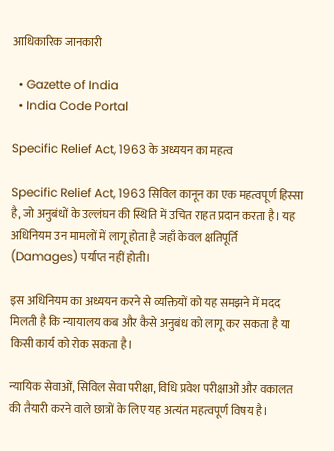आधिकारिक जानकारी

  • Gazette of India
  • India Code Portal

Specific Relief Act, 1963 के अध्ययन का महत्व

Specific Relief Act, 1963 सिविल कानून का एक महत्वपूर्ण हिस्सा है, जो अनुबंधों के उल्लंघन की स्थिति में उचित राहत प्रदान करता है। यह अधिनियम उन मामलों में लागू होता है जहाँ केवल क्षतिपूर्ति (Damages) पर्याप्त नहीं होती।

इस अधिनियम का अध्ययन करने से व्यक्तियों को यह समझने में मदद मिलती है कि न्यायालय कब और कैसे अनुबंध को लागू कर सकता है या किसी कार्य को रोक सकता है।

न्यायिक सेवाओं, सिविल सेवा परीक्षा, विधि प्रवेश परीक्षाओं और वकालत की तैयारी करने वाले छात्रों के लिए यह अत्यंत महत्वपूर्ण विषय है।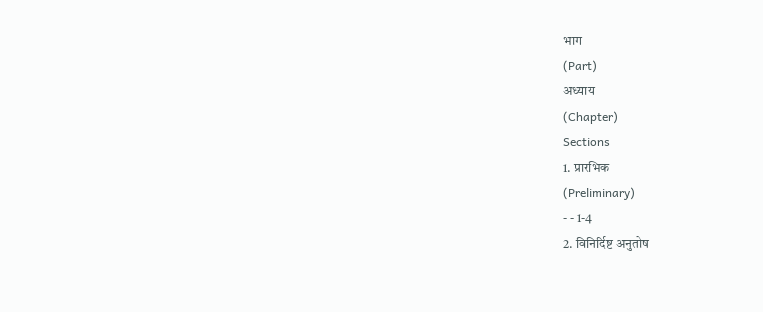भाग
(Part)
अध्याय
(Chapter)
Sections
1. प्रारभिक
(Preliminary)
- - 1-4
2. विनिर्दिष्ट अनुतोष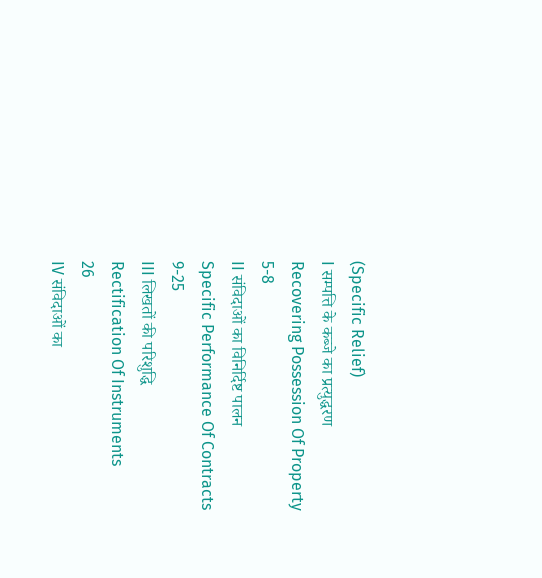(Specific Relief)
I सम्पत्ति के कब्जे का प्रत्युद्धरण
Recovering Possession Of Property
5-8
II संविदाओं का विनिर्दिष्ट पालन
Specific Performance Of Contracts
9-25
III लिखतों की परिशुद्धि
Rectification Of Instruments
26
IV संविदाओं का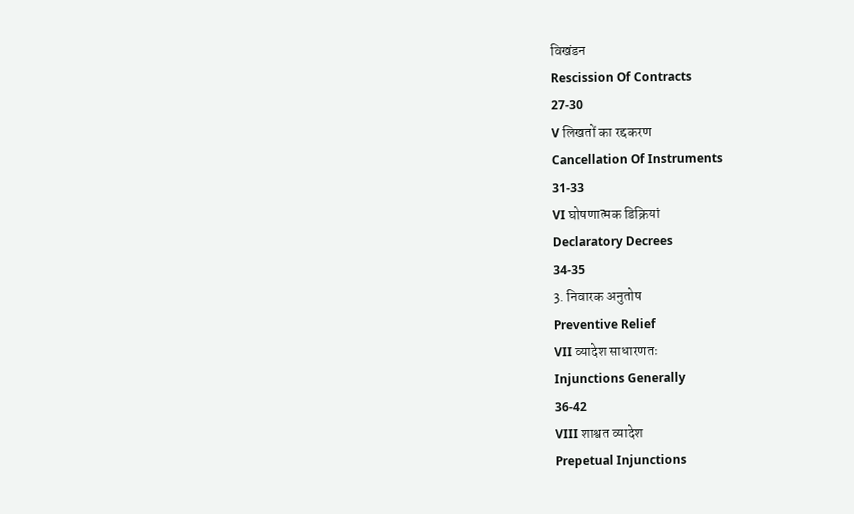विखंडन
Rescission Of Contracts
27-30
V लिखतों का रद्दकरण
Cancellation Of Instruments
31-33
VI घोषणात्मक डिक्रियां
Declaratory Decrees
34-35
3. निवारक अनुतोष
Preventive Relief
VII व्यादेश साधारणतः
Injunctions Generally
36-42
VIII शाश्वत व्यादेश
Prepetual Injunctions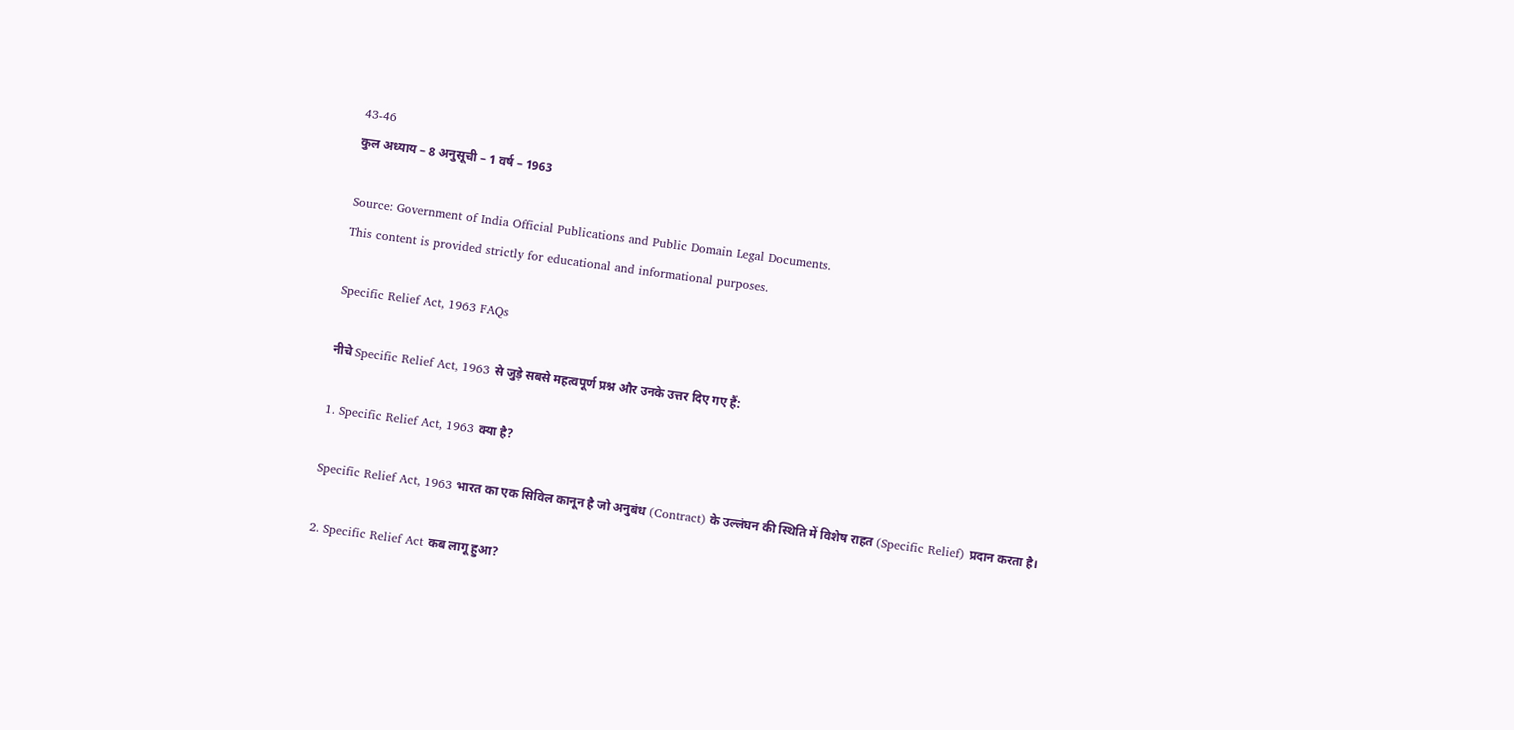43-46
कुल अध्याय – 8 अनुसूची – 1 वर्ष – 1963

Source: Government of India Official Publications and Public Domain Legal Documents.
This content is provided strictly for educational and informational purposes.

Specific Relief Act, 1963 FAQs

नीचे Specific Relief Act, 1963 से जुड़े सबसे महत्वपूर्ण प्रश्न और उनके उत्तर दिए गए हैं:

1. Specific Relief Act, 1963 क्या है?

Specific Relief Act, 1963 भारत का एक सिविल कानून है जो अनुबंध (Contract) के उल्लंघन की स्थिति में विशेष राहत (Specific Relief) प्रदान करता है।

2. Specific Relief Act कब लागू हुआ?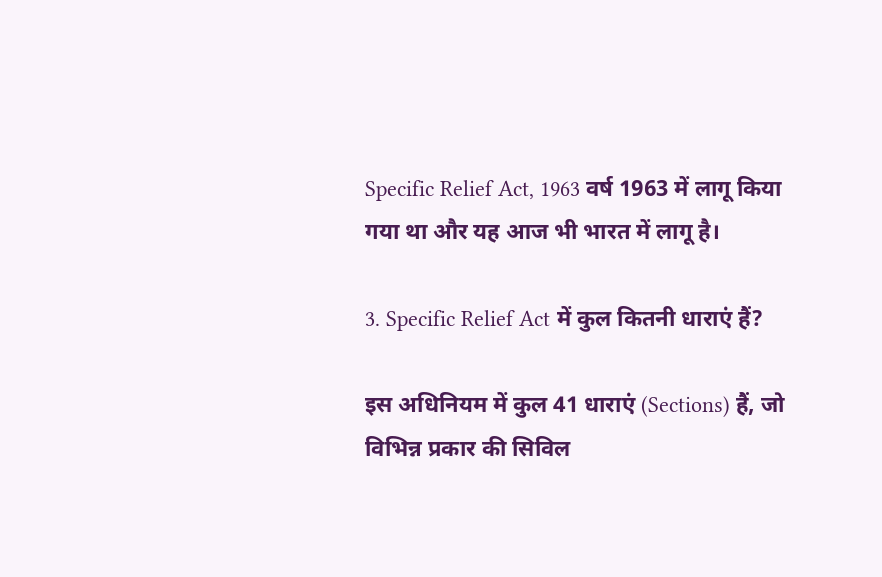Specific Relief Act, 1963 वर्ष 1963 में लागू किया गया था और यह आज भी भारत में लागू है।

3. Specific Relief Act में कुल कितनी धाराएं हैं?

इस अधिनियम में कुल 41 धाराएं (Sections) हैं, जो विभिन्न प्रकार की सिविल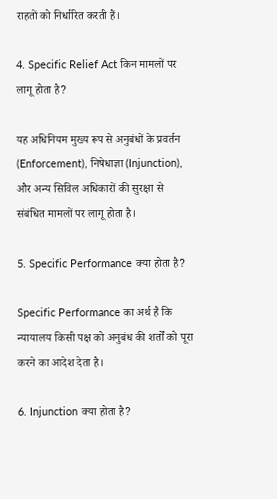राहतों को निर्धारित करती हैं।

4. Specific Relief Act किन मामलों पर लागू होता है?

यह अधिनियम मुख्य रूप से अनुबंधों के प्रवर्तन (Enforcement), निषेधाज्ञा (Injunction), और अन्य सिविल अधिकारों की सुरक्षा से संबंधित मामलों पर लागू होता है।

5. Specific Performance क्या होता है?

Specific Performance का अर्थ है कि न्यायालय किसी पक्ष को अनुबंध की शर्तों को पूरा करने का आदेश देता है।

6. Injunction क्या होता है?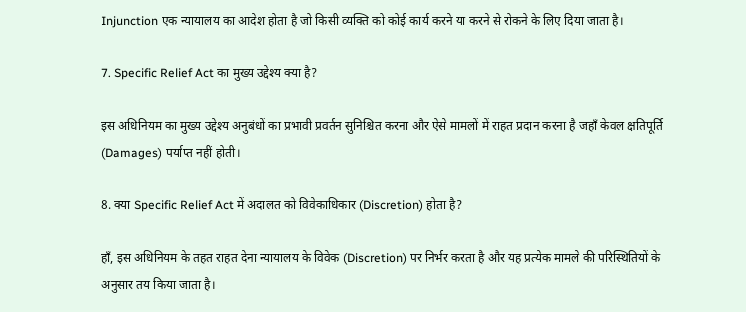Injunction एक न्यायालय का आदेश होता है जो किसी व्यक्ति को कोई कार्य करने या करने से रोकने के लिए दिया जाता है।

7. Specific Relief Act का मुख्य उद्देश्य क्या है?

इस अधिनियम का मुख्य उद्देश्य अनुबंधों का प्रभावी प्रवर्तन सुनिश्चित करना और ऐसे मामलों में राहत प्रदान करना है जहाँ केवल क्षतिपूर्ति (Damages) पर्याप्त नहीं होती।

8. क्या Specific Relief Act में अदालत को विवेकाधिकार (Discretion) होता है?

हाँ, इस अधिनियम के तहत राहत देना न्यायालय के विवेक (Discretion) पर निर्भर करता है और यह प्रत्येक मामले की परिस्थितियों के अनुसार तय किया जाता है।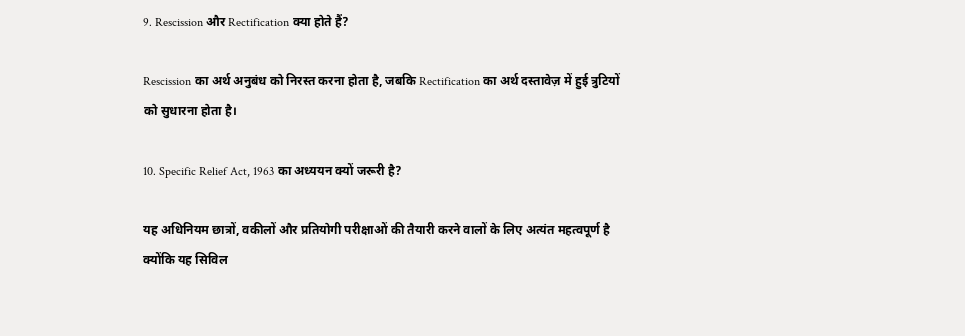9. Rescission और Rectification क्या होते हैं?

Rescission का अर्थ अनुबंध को निरस्त करना होता है, जबकि Rectification का अर्थ दस्तावेज़ में हुई त्रुटियों को सुधारना होता है।

10. Specific Relief Act, 1963 का अध्ययन क्यों जरूरी है?

यह अधिनियम छात्रों, वकीलों और प्रतियोगी परीक्षाओं की तैयारी करने वालों के लिए अत्यंत महत्वपूर्ण है क्योंकि यह सिविल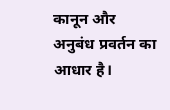कानून और अनुबंध प्रवर्तन का आधार है।